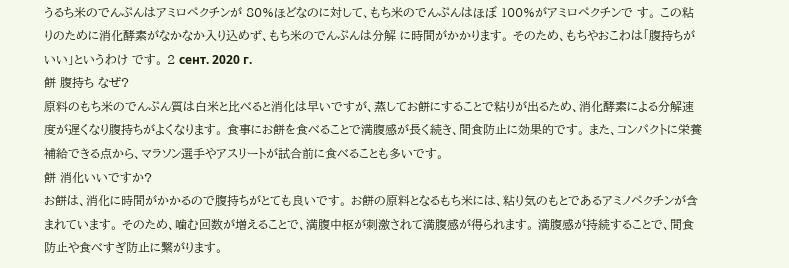うるち米のでんぷんはアミロペクチンが 80%ほどなのに対して、もち米のでんぷんはほぼ 100%がアミロペクチンで す。 この粘りのために消化酵素がなかなか入り込めず、もち米のでんぷんは分解 に時間がかかります。 そのため、もちやおこわは「腹持ちがいい」というわけ です。 2 сент. 2020 г.
餅 腹持ち なぜ?
原料のもち米のでんぷん質は白米と比べると消化は早いですが、蒸してお餅にすることで粘りが出るため、消化酵素による分解速度が遅くなり腹持ちがよくなります。 食事にお餅を食べることで満腹感が長く続き、間食防止に効果的です。 また、コンパクトに栄養補給できる点から、マラソン選手やアスリートが試合前に食べることも多いです。
餅 消化いいですか?
お餅は、消化に時間がかかるので腹持ちがとても良いです。 お餅の原料となるもち米には、粘り気のもとであるアミノペクチンが含まれています。 そのため、噛む回数が増えることで、満腹中枢が刺激されて満腹感が得られます。 満腹感が持続することで、間食防止や食べすぎ防止に繋がります。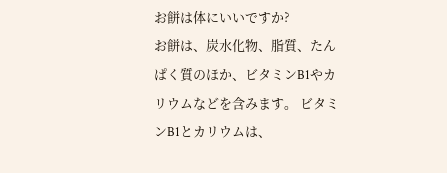お餅は体にいいですか?
お餅は、炭水化物、脂質、たんぱく質のほか、ビタミンB1やカリウムなどを含みます。 ビタミンB1とカリウムは、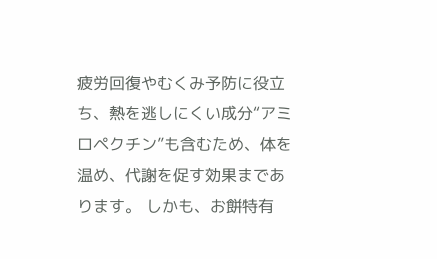疲労回復やむくみ予防に役立ち、熱を逃しにくい成分“アミロペクチン”も含むため、体を温め、代謝を促す効果まであります。 しかも、お餅特有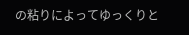の粘りによってゆっくりと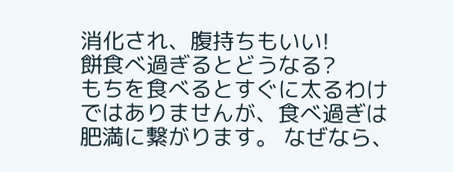消化され、腹持ちもいい!
餅食べ過ぎるとどうなる?
もちを食べるとすぐに太るわけではありませんが、食べ過ぎは肥満に繋がります。 なぜなら、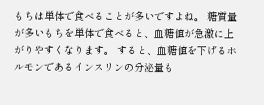もちは単体で食べることが多いですよね。 糖質量が多いもちを単体で食べると、血糖値が急激に上がりやすくなります。 すると、血糖値を下げるホルモンであるインスリンの分泌量も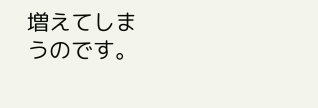増えてしまうのです。